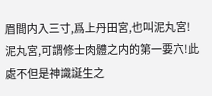眉間内入三寸,爲上丹田宮,也叫泥丸宮!
泥丸宮,可謂修士肉體之内的第一要穴!此處不但是神識誕生之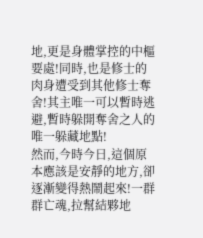地,更是身體掌控的中樞要處!同時,也是修士的肉身遭受到其他修士奪舍!其主唯一可以暫時逃避,暫時躲開奪舍之人的唯一躲藏地點!
然而,今時今日,這個原本應該是安靜的地方,卻逐漸變得熱鬧起來!一群群亡魂,拉幫結夥地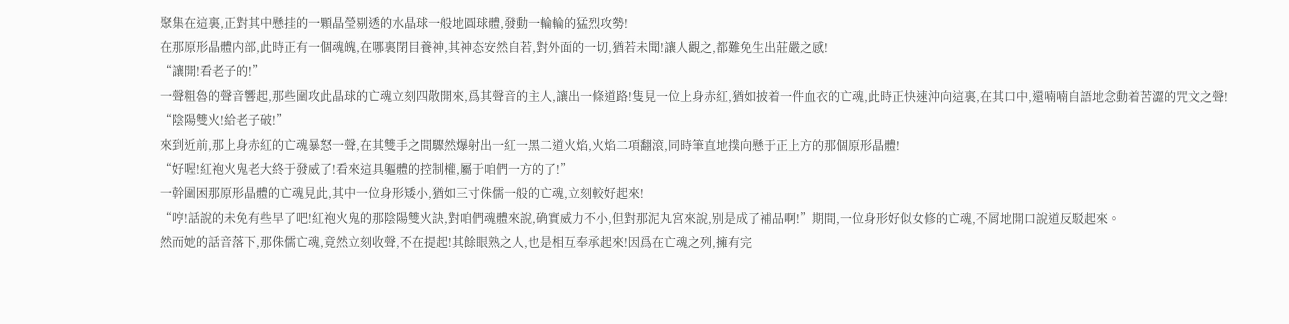聚集在這裏,正對其中懸挂的一顆晶瑩剔透的水晶球一般地圓球體,發動一輪輪的猛烈攻勢!
在那原形晶體内部,此時正有一個魂魄,在哪裏閉目養神,其神态安然自若,對外面的一切,猶若未聞!讓人觀之,都難免生出莊嚴之感!
“讓開!看老子的!”
一聲粗魯的聲音響起,那些圍攻此晶球的亡魂立刻四散開來,爲其聲音的主人,讓出一條道路!隻見一位上身赤紅,猶如披着一件血衣的亡魂,此時正快速沖向這裏,在其口中,還喃喃自語地念動着苦澀的咒文之聲!
“陰陽雙火!給老子破!”
來到近前,那上身赤紅的亡魂暴怒一聲,在其雙手之間驟然爆射出一紅一黑二道火焰,火焰二項翻滾,同時筆直地撲向懸于正上方的那個原形晶體!
“好喔!紅袍火鬼老大終于發威了!看來這具軀體的控制權,屬于咱們一方的了!”
一幹圍困那原形晶體的亡魂見此,其中一位身形矮小,猶如三寸侏儒一般的亡魂,立刻較好起來!
“哼!話說的未免有些早了吧!紅袍火鬼的那陰陽雙火訣,對咱們魂體來說,确實威力不小,但對那泥丸宮來說,别是成了補品啊!”期間,一位身形好似女修的亡魂,不屑地開口說道反駁起來。
然而她的話音落下,那侏儒亡魂,竟然立刻收聲,不在提起!其餘眼熟之人,也是相互奉承起來!因爲在亡魂之列,擁有完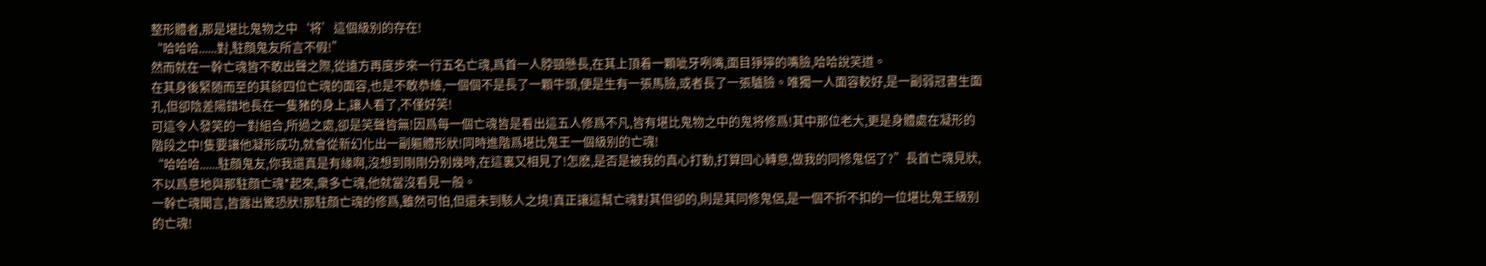整形體者,那是堪比鬼物之中‘将’這個級别的存在!
“哈哈哈......對,駐顔鬼友所言不假!”
然而就在一幹亡魂皆不敢出聲之際,從遠方再度步來一行五名亡魂,爲首一人脖頸懸長,在其上頂着一顆呲牙咧嘴,面目猙獰的嘴臉,哈哈說笑道。
在其身後緊随而至的其餘四位亡魂的面容,也是不敢恭維,一個個不是長了一顆牛頭,便是生有一張馬臉,或者長了一張驢臉。唯獨一人面容較好,是一副弱冠書生面孔,但卻陰差陽錯地長在一隻豬的身上,讓人看了,不僅好笑!
可這令人發笑的一對組合,所過之處,卻是笑聲皆無!因爲每一個亡魂皆是看出這五人修爲不凡,皆有堪比鬼物之中的鬼将修爲!其中那位老大,更是身體處在凝形的階段之中!隻要讓他凝形成功,就會從新幻化出一副軀體形狀!同時進階爲堪比鬼王一個級别的亡魂!
“哈哈哈......駐顔鬼友,你我還真是有緣啊,沒想到剛剛分别幾時,在這裏又相見了!怎麽,是否是被我的真心打動,打算回心轉意,做我的同修鬼侶了?”長首亡魂見狀,不以爲意地與那駐顔亡魂*起來,衆多亡魂,他就當沒看見一般。
一幹亡魂聞言,皆露出驚恐狀!那駐顔亡魂的修爲,雖然可怕,但還未到駭人之境!真正讓這幫亡魂對其但卻的,則是其同修鬼侶,是一個不折不扣的一位堪比鬼王級别的亡魂!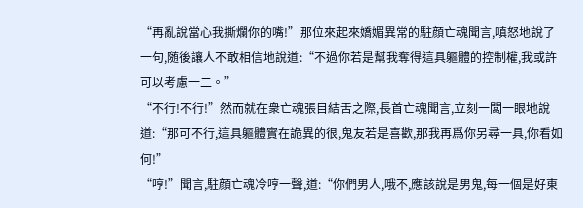“再亂說當心我撕爛你的嘴!”那位來起來嬌媚異常的駐顔亡魂聞言,嗔怒地說了一句,随後讓人不敢相信地說道:“不過你若是幫我奪得這具軀體的控制權,我或許可以考慮一二。”
“不行!不行!”然而就在衆亡魂張目結舌之際,長首亡魂聞言,立刻一闆一眼地說道:“那可不行,這具軀體實在詭異的很,鬼友若是喜歡,那我再爲你另尋一具,你看如何!”
“哼!”聞言,駐顔亡魂冷哼一聲,道:“你們男人,哦不,應該說是男鬼,每一個是好東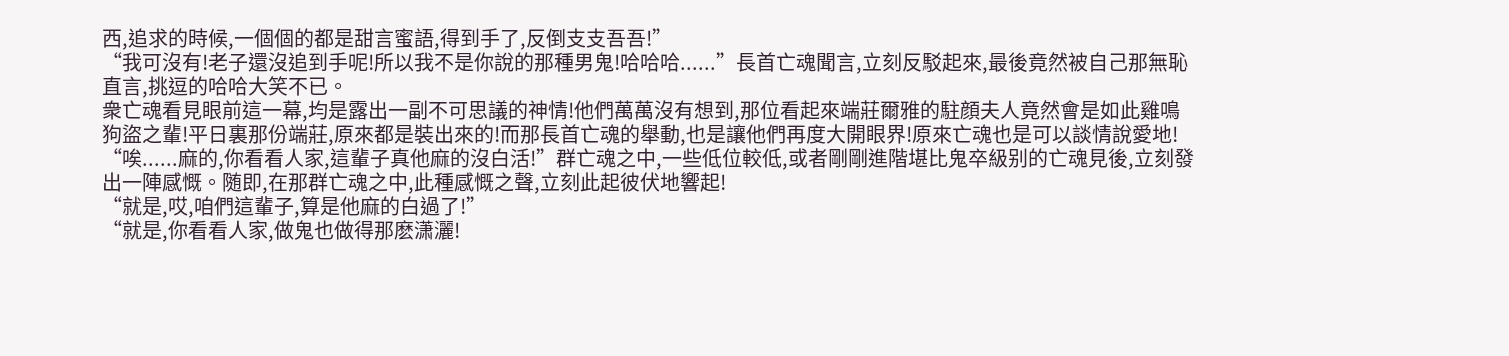西,追求的時候,一個個的都是甜言蜜語,得到手了,反倒支支吾吾!”
“我可沒有!老子還沒追到手呢!所以我不是你說的那種男鬼!哈哈哈......”長首亡魂聞言,立刻反駁起來,最後竟然被自己那無恥直言,挑逗的哈哈大笑不已。
衆亡魂看見眼前這一幕,均是露出一副不可思議的神情!他們萬萬沒有想到,那位看起來端莊爾雅的駐顔夫人竟然會是如此雞鳴狗盜之輩!平日裏那份端莊,原來都是裝出來的!而那長首亡魂的舉動,也是讓他們再度大開眼界!原來亡魂也是可以談情說愛地!
“唉......麻的,你看看人家,這輩子真他麻的沒白活!”群亡魂之中,一些低位較低,或者剛剛進階堪比鬼卒級别的亡魂見後,立刻發出一陣感慨。随即,在那群亡魂之中,此種感慨之聲,立刻此起彼伏地響起!
“就是,哎,咱們這輩子,算是他麻的白過了!”
“就是,你看看人家,做鬼也做得那麽潇灑!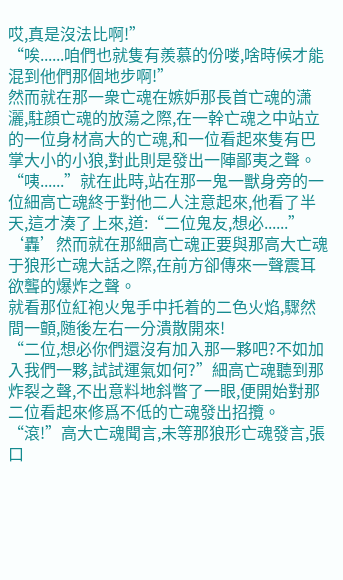哎,真是沒法比啊!”
“唉......咱們也就隻有羨慕的份喽,啥時候才能混到他們那個地步啊!”
然而就在那一衆亡魂在嫉妒那長首亡魂的潇灑,駐顔亡魂的放蕩之際,在一幹亡魂之中站立的一位身材高大的亡魂,和一位看起來隻有巴掌大小的小狼,對此則是發出一陣鄙夷之聲。
“咦......”就在此時,站在那一鬼一獸身旁的一位細高亡魂終于對他二人注意起來,他看了半天,這才湊了上來,道:“二位鬼友,想必......”
‘轟’然而就在那細高亡魂正要與那高大亡魂于狼形亡魂大話之際,在前方卻傳來一聲震耳欲聾的爆炸之聲。
就看那位紅袍火鬼手中托着的二色火焰,驟然間一顫,随後左右一分潰散開來!
“二位,想必你們還沒有加入那一夥吧?不如加入我們一夥,試試運氣如何?”細高亡魂聽到那炸裂之聲,不出意料地斜瞥了一眼,便開始對那二位看起來修爲不低的亡魂發出招攬。
“滾!”高大亡魂聞言,未等那狼形亡魂發言,張口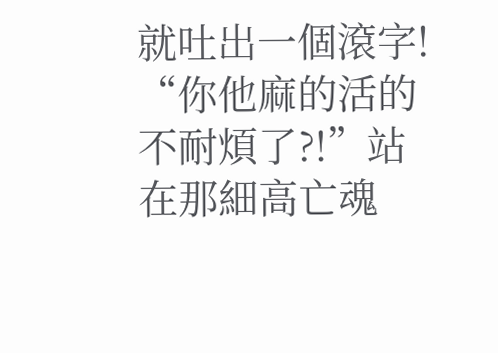就吐出一個滾字!
“你他麻的活的不耐煩了?!”站在那細高亡魂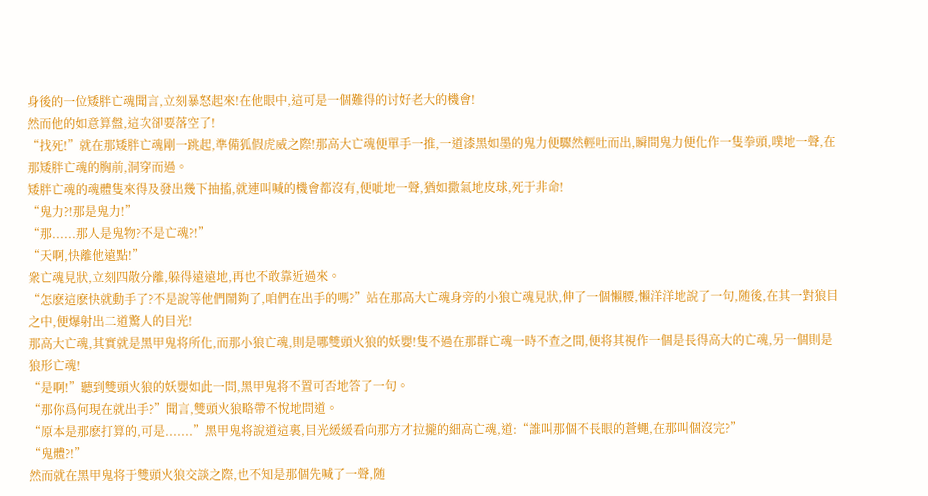身後的一位矮胖亡魂聞言,立刻暴怒起來!在他眼中,這可是一個難得的讨好老大的機會!
然而他的如意算盤,這次卻要落空了!
“找死!”就在那矮胖亡魂剛一跳起,準備狐假虎威之際!那高大亡魂便單手一推,一道漆黑如墨的鬼力便驟然輕吐而出,瞬間鬼力便化作一隻拳頭,噗地一聲,在那矮胖亡魂的胸前,洞穿而過。
矮胖亡魂的魂體隻來得及發出幾下抽搐,就連叫喊的機會都沒有,便呲地一聲,猶如撒氣地皮球,死于非命!
“鬼力?!那是鬼力!”
“那......那人是鬼物?不是亡魂?!”
“天啊,快離他遠點!”
衆亡魂見狀,立刻四散分離,躲得遠遠地,再也不敢靠近過來。
“怎麽這麽快就動手了?不是說等他們鬧夠了,咱們在出手的嗎?”站在那高大亡魂身旁的小狼亡魂見狀,伸了一個懶腰,懶洋洋地說了一句,随後,在其一對狼目之中,便爆射出二道驚人的目光!
那高大亡魂,其實就是黑甲鬼将所化,而那小狼亡魂,則是哪雙頭火狼的妖嬰!隻不過在那群亡魂一時不查之間,便将其視作一個是長得高大的亡魂,另一個則是狼形亡魂!
“是啊!”聽到雙頭火狼的妖嬰如此一問,黑甲鬼将不置可否地答了一句。
“那你爲何現在就出手?”聞言,雙頭火狼略帶不悅地問道。
“原本是那麽打算的,可是.......”黑甲鬼将說道這裏,目光緩緩看向那方才拉攏的細高亡魂,道:“誰叫那個不長眼的蒼蠅,在那叫個沒完?”
“鬼體?!”
然而就在黑甲鬼将于雙頭火狼交談之際,也不知是那個先喊了一聲,随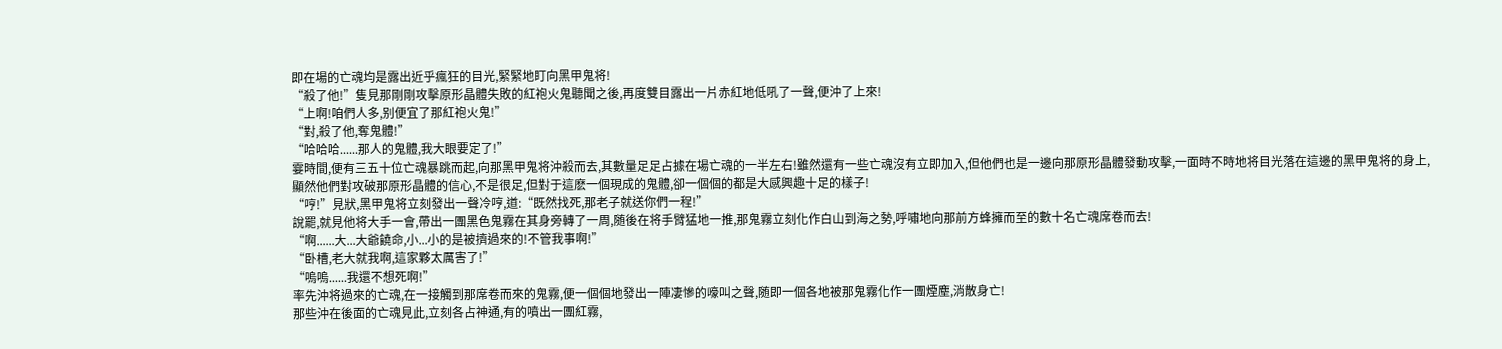即在場的亡魂均是露出近乎瘋狂的目光,緊緊地盯向黑甲鬼将!
“殺了他!”隻見那剛剛攻擊原形晶體失敗的紅袍火鬼聽聞之後,再度雙目露出一片赤紅地低吼了一聲,便沖了上來!
“上啊!咱們人多,别便宜了那紅袍火鬼!”
“對,殺了他,奪鬼體!”
“哈哈哈......那人的鬼體,我大眼要定了!”
霎時間,便有三五十位亡魂暴跳而起,向那黑甲鬼将沖殺而去,其數量足足占據在場亡魂的一半左右!雖然還有一些亡魂沒有立即加入,但他們也是一邊向那原形晶體發動攻擊,一面時不時地将目光落在這邊的黑甲鬼将的身上,顯然他們對攻破那原形晶體的信心,不是很足,但對于這麽一個現成的鬼體,卻一個個的都是大感興趣十足的樣子!
“哼!”見狀,黑甲鬼将立刻發出一聲冷哼,道:“既然找死,那老子就送你們一程!”
說罷,就見他将大手一會,帶出一團黑色鬼霧在其身旁轉了一周,随後在将手臂猛地一推,那鬼霧立刻化作白山到海之勢,呼嘯地向那前方蜂擁而至的數十名亡魂席卷而去!
“啊......大...大爺饒命,小...小的是被擠過來的!不管我事啊!”
“卧槽,老大就我啊,這家夥太厲害了!”
“嗚嗚......我還不想死啊!”
率先沖将過來的亡魂,在一接觸到那席卷而來的鬼霧,便一個個地發出一陣凄慘的嚎叫之聲,随即一個各地被那鬼霧化作一團煙塵,消散身亡!
那些沖在後面的亡魂見此,立刻各占神通,有的噴出一團紅霧,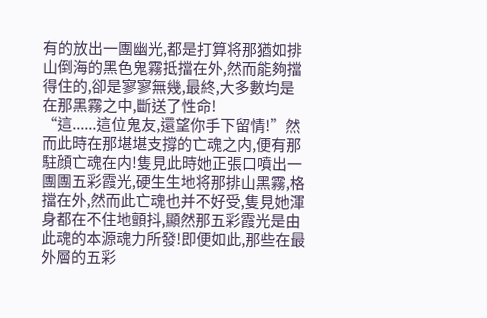有的放出一團幽光,都是打算将那猶如排山倒海的黑色鬼霧抵擋在外,然而能夠擋得住的,卻是寥寥無幾,最終,大多數均是在那黑霧之中,斷送了性命!
“這......這位鬼友,還望你手下留情!”然而此時在那堪堪支撐的亡魂之内,便有那駐顔亡魂在内!隻見此時她正張口噴出一團團五彩霞光,硬生生地将那排山黑霧,格擋在外,然而此亡魂也并不好受,隻見她渾身都在不住地顫抖,顯然那五彩霞光是由此魂的本源魂力所發!即便如此,那些在最外層的五彩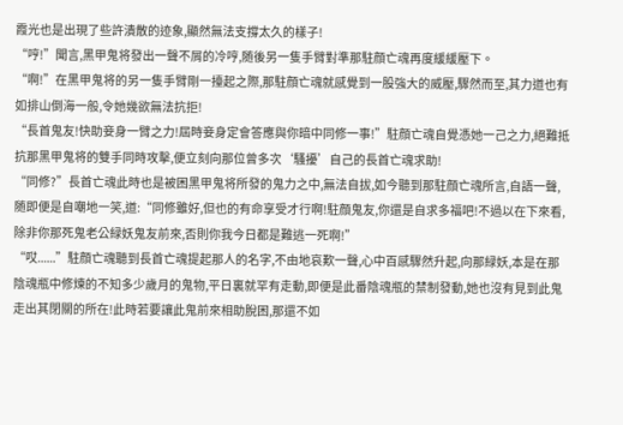霞光也是出現了些許潰散的迹象,顯然無法支撐太久的樣子!
“哼!”聞言,黑甲鬼将發出一聲不屑的冷哼,随後另一隻手臂對準那駐顔亡魂再度緩緩壓下。
“啊!”在黑甲鬼将的另一隻手臂剛一擡起之際,那駐顔亡魂就感覺到一股強大的威壓,驟然而至,其力道也有如排山倒海一般,令她幾欲無法抗拒!
“長首鬼友!快助妾身一臂之力!屆時妾身定會答應與你暗中同修一事!”駐顔亡魂自覺憑她一己之力,絕難抵抗那黑甲鬼将的雙手同時攻擊,便立刻向那位曾多次‘騷擾’自己的長首亡魂求助!
“同修?”長首亡魂此時也是被困黑甲鬼将所發的鬼力之中,無法自拔,如今聽到那駐顔亡魂所言,自語一聲,随即便是自嘲地一笑,道:“同修雖好,但也的有命享受才行啊!駐顔鬼友,你還是自求多福吧!不過以在下來看,除非你那死鬼老公緑妖鬼友前來,否則你我今日都是難逃一死啊!”
“哎......”駐顔亡魂聽到長首亡魂提起那人的名字,不由地哀歎一聲,心中百感驟然升起,向那緑妖,本是在那陰魂瓶中修煉的不知多少歲月的鬼物,平日裏就罕有走動,即便是此番陰魂瓶的禁制發動,她也沒有見到此鬼走出其閉關的所在!此時若要讓此鬼前來相助脫困,那還不如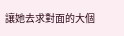讓她去求對面的大個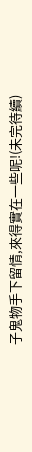子鬼物手下留情,來得實在一些呢!(未完待續)